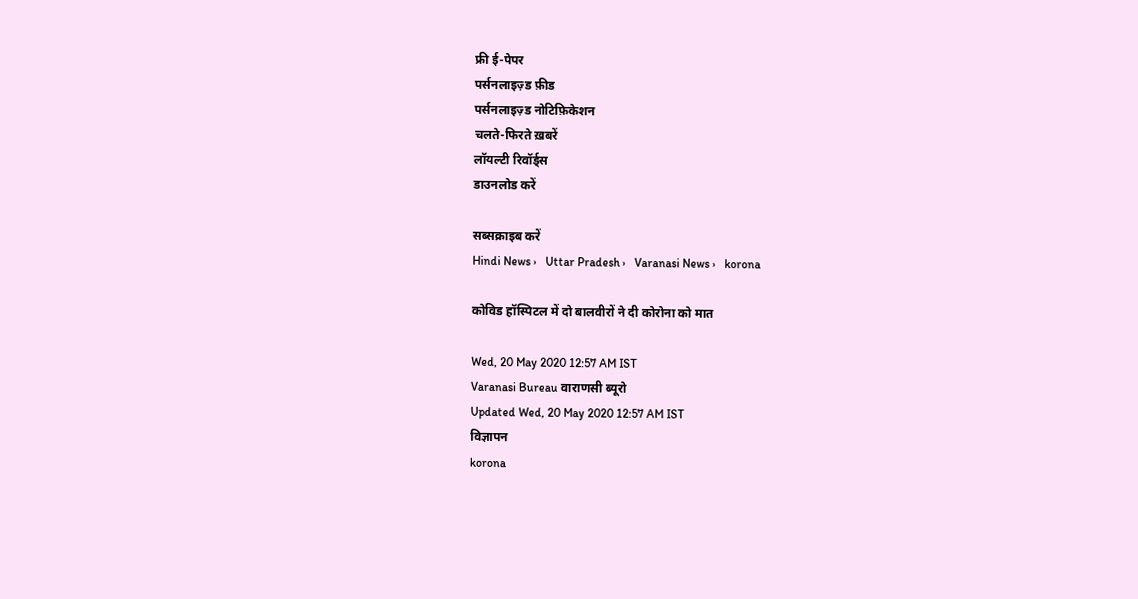फ्री ई-पेपर
पर्सनलाइज़्ड फ़ीड
पर्सनलाइज़्ड नोटिफ़िकेशन
चलते-फिरते ख़बरें
लॉयल्टी रिवॉर्ड्स
डाउनलोड करें

सब्सक्राइब करें
Hindi News ›   Uttar Pradesh ›   Varanasi News ›   korona

कोविड हॉस्पिटल में दो बालवीरों ने दी कोरोना को मात

Wed, 20 May 2020 12:57 AM IST
Varanasi Bureau वाराणसी ब्यूरो
Updated Wed, 20 May 2020 12:57 AM IST
विज्ञापन
korona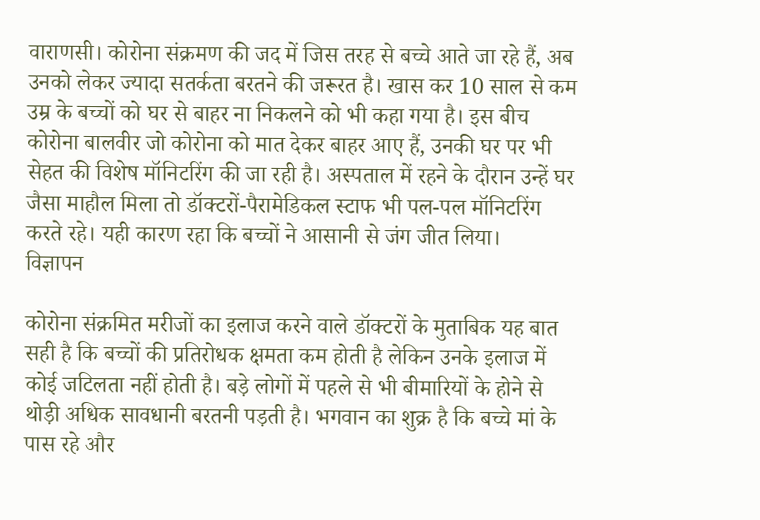वाराणसी। कोरोना संक्रमण की जद में जिस तरह से बच्चे आते जा रहे हैं, अब उनको लेकर ज्यादा सतर्कता बरतने की जरूरत है। खास कर 10 साल से कम उम्र के बच्चों को घर से बाहर ना निकलने को भी कहा गया है। इस बीच कोरोना बालवीर जो कोरोना को मात देकर बाहर आए हैं, उनकी घर पर भी सेहत की विशेष मॉनिटरिंग की जा रही है। अस्पताल में रहने के दौरान उन्हें घर जैसा माहौल मिला तो डॉक्टरों-पैरामेडिकल स्टाफ भी पल-पल मॉनिटरिंग करते रहे। यही कारण रहा कि बच्चों ने आसानी से जंग जीत लिया।
विज्ञापन

कोरोना संक्रमित मरीजों का इलाज करने वाले डॉक्टरों के मुताबिक यह बात सही है कि बच्चों की प्रतिरोधक क्षमता कम होती है लेकिन उनके इलाज में कोई जटिलता नहीं होती है। बड़े लोगों में पहले से भी बीमारियों के होने से थोड़ी अधिक सावधानी बरतनी पड़ती है। भगवान का शुक्र है कि बच्चे मां के पास रहे और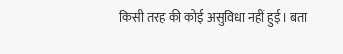किसी तरह की कोई असुविधा नहीं हुई। बता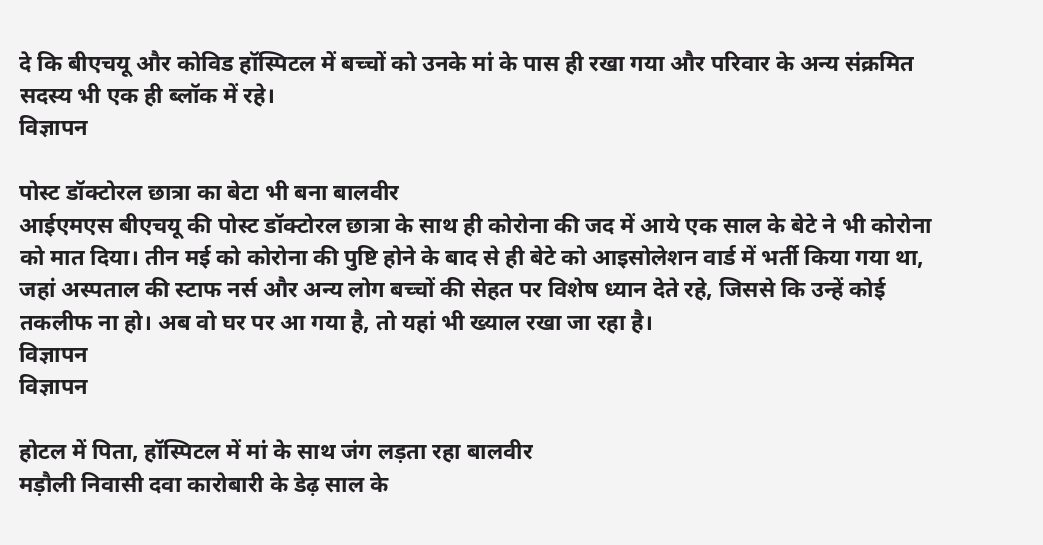दे कि बीएचयू और कोविड हॉस्पिटल में बच्चों को उनके मां के पास ही रखा गया और परिवार के अन्य संक्रमित सदस्य भी एक ही ब्लॉक में रहे।
विज्ञापन

पोस्ट डॉक्टोरल छात्रा का बेटा भी बना बालवीर
आईएमएस बीएचयू की पोस्ट डॉक्टोरल छात्रा के साथ ही कोरोना की जद में आये एक साल के बेटे ने भी कोरोना को मात दिया। तीन मई को कोरोना की पुष्टि होने के बाद से ही बेटे को आइसोलेशन वार्ड में भर्ती किया गया था, जहां अस्पताल की स्टाफ नर्स और अन्य लोग बच्चों की सेहत पर विशेष ध्यान देते रहे, जिससे कि उन्हें कोई तकलीफ ना हो। अब वो घर पर आ गया है, तो यहां भी ख्याल रखा जा रहा है।
विज्ञापन
विज्ञापन

होटल में पिता, हॉस्पिटल में मां के साथ जंग लड़ता रहा बालवीर
मड़ौली निवासी दवा कारोबारी के डेढ़ साल के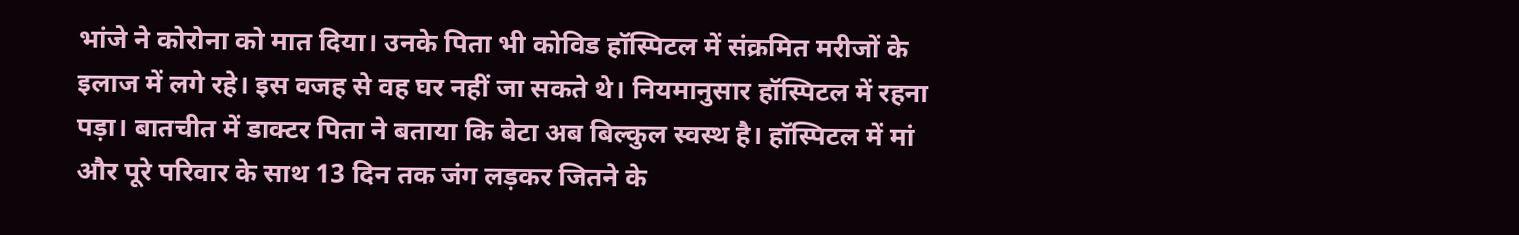भांजे ने कोरोना को मात दिया। उनके पिता भी कोविड हॉस्पिटल में संक्रमित मरीजों के इलाज में लगे रहे। इस वजह से वह घर नहीं जा सकते थे। नियमानुसार हॉस्पिटल में रहना पड़ा। बातचीत में डाक्टर पिता ने बताया कि बेटा अब बिल्कुल स्वस्थ है। हॉस्पिटल में मां और पूरे परिवार के साथ 13 दिन तक जंग लड़कर जितने के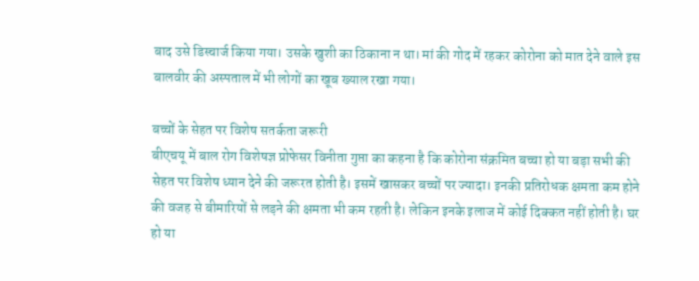बाद उसे डिस्चार्ज किया गया। उसके खुशी का ठिकाना न था। मां की गोद में रहकर कोरोना को मात देने वाले इस बालवीर की अस्पताल में भी लोगों का खूब ख्याल रखा गया।

बच्चों के सेहत पर विशेष सतर्कता जरूरी
बीएचयू में बाल रोग विशेषज्ञ प्रोफेसर विनीता गुप्ता का कहना है कि कोरोना संक्रमित बच्चा हो या बड़ा सभी की सेहत पर विशेष ध्यान देने की जरूरत होती है। इसमें खासकर बच्चों पर ज्यादा। इनकी प्रतिरोधक क्षमता कम होने की वजह से बीमारियों से लड़ने की क्षमता भी कम रहती है। लेकिन इनके इलाज में कोई दिक्कत नहीं होती है। घर हो या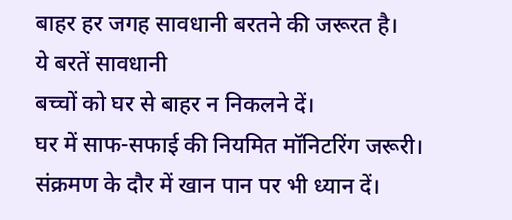बाहर हर जगह सावधानी बरतने की जरूरत है।
ये बरतें सावधानी
बच्चों को घर से बाहर न निकलने दें।
घर में साफ-सफाई की नियमित मॉनिटरिंग जरूरी।
संक्रमण के दौर में खान पान पर भी ध्यान दें।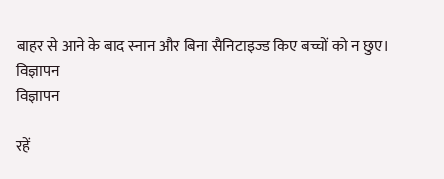बाहर से आने के बाद स्नान और बिना सैनिटाइज्ड किए बच्चों को न छुए।
विज्ञापन
विज्ञापन

रहें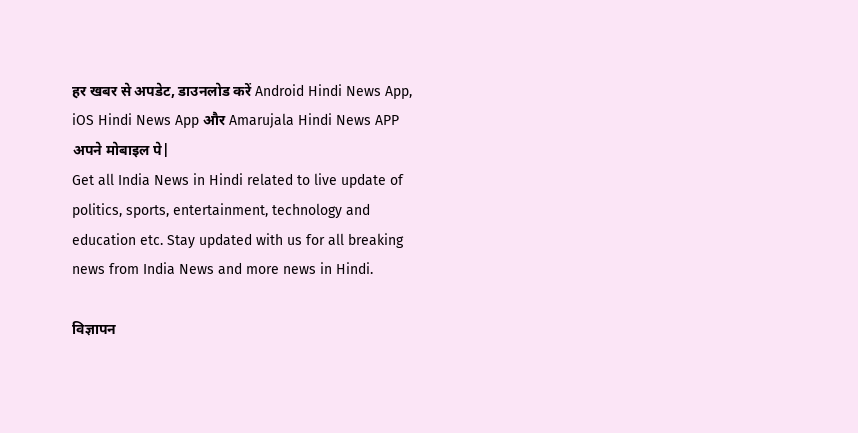हर खबर से अपडेट, डाउनलोड करें Android Hindi News App, iOS Hindi News App और Amarujala Hindi News APP अपने मोबाइल पे|
Get all India News in Hindi related to live update of politics, sports, entertainment, technology and education etc. Stay updated with us for all breaking news from India News and more news in Hindi.

विज्ञापन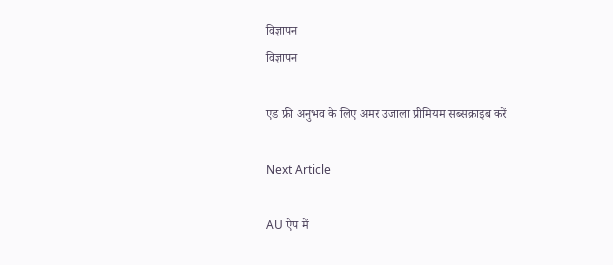विज्ञापन
विज्ञापन

एड फ्री अनुभव के लिए अमर उजाला प्रीमियम सब्सक्राइब करें

Next Article

AU ऐप में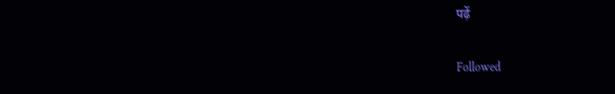पढ़ें

Followed